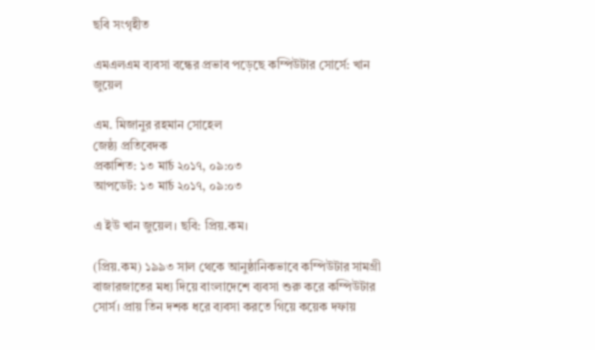ছবি সংগৃহীত

এমএলএম ব্যবসা বন্ধের প্রভাব পড়েছে কম্পিউটার সোর্সে: খান জুয়েল

এম. মিজানুর রহমান সোহেল
জেষ্ঠ্য প্রতিবেদক
প্রকাশিত: ১৩ মার্চ ২০১৭, ০৯:০৩
আপডেট: ১৩ মার্চ ২০১৭, ০৯:০৩

এ ইউ খান জুয়েল। ছবি: প্রিয়.কম।

(প্রিয়.কম) ১৯৯৩ সাল থেকে আনুষ্ঠানিকভাবে কম্পিউটার সামগ্রী বাজারজাতের মধ্য দিয়ে বাংলাদেশে ব্যবসা শুরু করে কম্পিউটার সোর্স। প্রায় তিন দশক ধরে ব্যবসা করতে গিয়ে কয়েক দফায়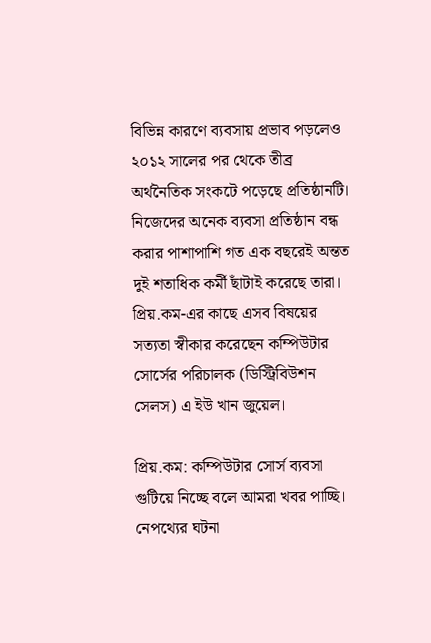বিভিন্ন কারণে ব্যবসায় প্রভাব পড়লেও ২০১২ সালের পর থেকে তীব্র অর্থনৈতিক সংকটে পড়েছে প্রতিষ্ঠানটি। নিজেদের অনেক ব্যবসা প্রতিষ্ঠান বন্ধ করার পাশাপাশি গত এক বছরেই অন্তত দুই শতাধিক কর্মী ছাঁটাই করেছে তারা। প্রিয়.কম-এর কাছে এসব বিষয়ের সত্যতা স্বীকার করেছেন কম্পিউটার সোর্সের পরিচালক (ডিস্ট্রিবিউশন সেলস) এ ইউ খান জুয়েল।

প্রিয়.কম: কম্পিউটার সোর্স ব্যবসা গুটিয়ে নিচ্ছে বলে আমরা খবর পাচ্ছি। নেপথ্যের ঘটনা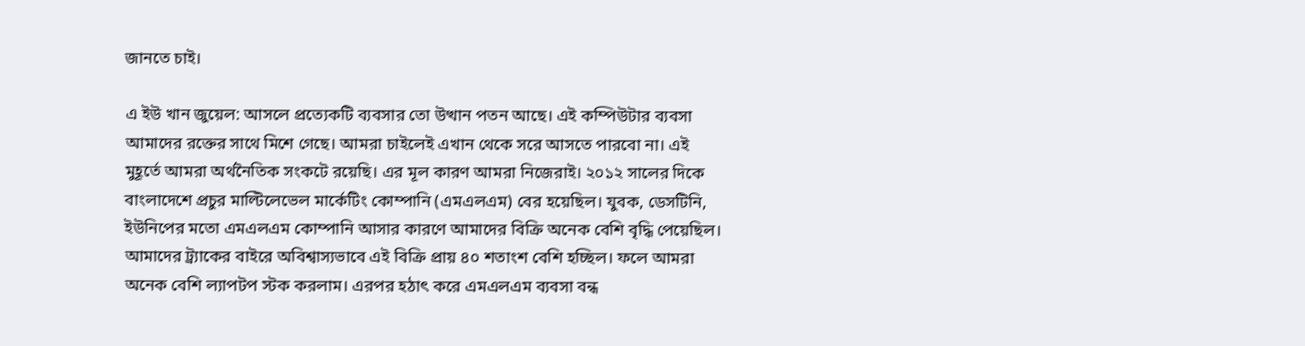জানতে চাই।

এ ইউ খান জুয়েল: আসলে প্রত্যেকটি ব্যবসার তো উত্থান পতন আছে। এই কম্পিউটার ব্যবসা আমাদের রক্তের সাথে মিশে গেছে। আমরা চাইলেই এখান থেকে সরে আসতে পারবো না। এই মুহূর্তে আমরা অর্থনৈতিক সংকটে রয়েছি। এর মূল কারণ আমরা নিজেরাই। ২০১২ সালের দিকে বাংলাদেশে প্রচুর মাল্টিলেভেল মার্কেটিং কোম্পানি (এমএলএম) বের হয়েছিল। যুবক, ডেসটিনি, ইউনিপের মতো এমএলএম কোম্পানি আসার কারণে আমাদের বিক্রি অনেক বেশি বৃদ্ধি পেয়েছিল। আমাদের ট্র্যাকের বাইরে অবিশ্বাস্যভাবে এই বিক্রি প্রায় ৪০ শতাংশ বেশি হচ্ছিল। ফলে আমরা অনেক বেশি ল্যাপটপ স্টক করলাম। এরপর হঠাৎ করে এমএলএম ব্যবসা বন্ধ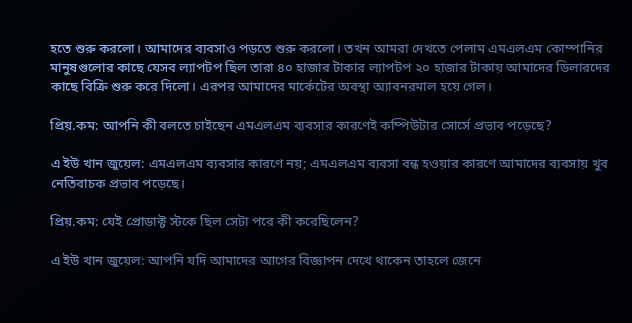হতে শুরু করলো। আমাদের ব্যবসাও পড়তে শুরু করলো। তখন আমরা দেখতে পেলাম এমএলএম কোম্পানির মানুষগুলোর কাছে যেসব ল্যাপটপ ছিল তারা ৪০ হাজার টাকার ল্যাপটপ ২০ হাজার টাকায় আমাদের ডিলারদের কাছে বিক্রি শুরু করে দিলো। এরপর আমাদের মার্কেটের অবস্থা অ্যাবনরমাল হয়ে গেল।

প্রিয়.কম: আপনি কী বলতে চাইছেন এমএলএম ব্যবসার কারণেই কম্পিউটার সোর্সে প্রভাব পড়েছে?

এ ইউ খান জুয়েল: এমএলএম ব্যবসার কারণে নয়; এমএলএম ব্যবসা বন্ধ হওয়ার কারণে আমাদের ব্যবসায় খুব নেতিবাচক প্রভাব পড়েছে।

প্রিয়.কম: যেই প্রোডাক্ট স্টকে ছিল সেটা পরে কী করেছিলেন?

এ ইউ খান জুয়েল: আপনি যদি আমাদের আগের বিজ্ঞাপন দেখে থাকেন তাহলে জেনে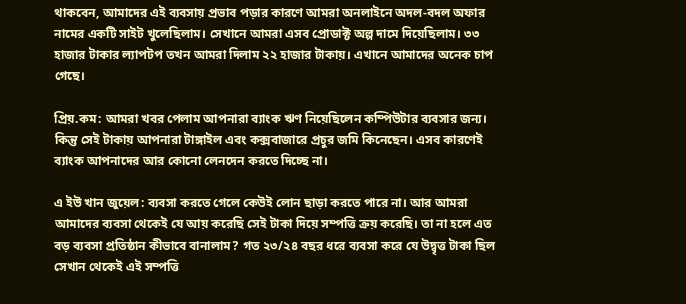থাকবেন, আমাদের এই ব্যবসায় প্রভাব পড়ার কারণে আমরা অনলাইনে অদল-বদল অফার নামের একটি সাইট খুলেছিলাম। সেখানে আমরা এসব প্রোডাক্ট অল্প দামে দিয়েছিলাম। ৩৩ হাজার টাকার ল্যাপটপ তখন আমরা দিলাম ২২ হাজার টাকায়। এখানে আমাদের অনেক চাপ গেছে।

প্রিয়.কম: আমরা খবর পেলাম আপনারা ব্যাংক ঋণ নিয়েছিলেন কম্পিউটার ব্যবসার জন্য। কিন্তু সেই টাকায় আপনারা টাঙ্গাইল এবং কক্সবাজারে প্রচুর জমি কিনেছেন। এসব কারণেই ব্যাংক আপনাদের আর কোনো লেনদেন করতে দিচ্ছে না।

এ ইউ খান জুয়েল: ব্যবসা করতে গেলে কেউই লোন ছাড়া করতে পারে না। আর আমরা আমাদের ব্যবসা থেকেই যে আয় করেছি সেই টাকা দিয়ে সম্পত্তি ক্রয় করেছি। তা না হলে এত বড় ব্যবসা প্রতিষ্ঠান কীভাবে বানালাম? গত ২৩/২৪ বছর ধরে ব্যবসা করে যে উদ্বৃত্ত টাকা ছিল সেখান থেকেই এই সম্পত্তি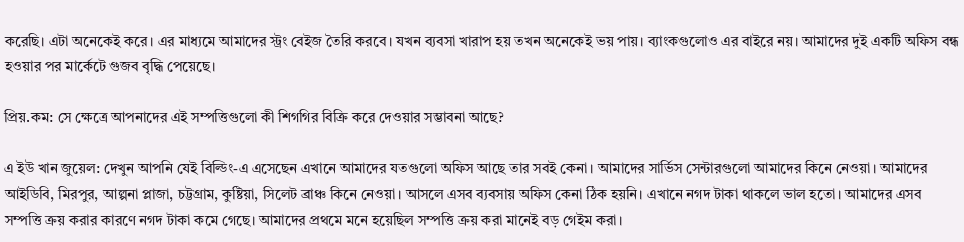করেছি। এটা অনেকেই করে। এর মাধ্যমে আমাদের স্ট্রং বেইজ তৈরি করবে। যখন ব্যবসা খারাপ হয় তখন অনেকেই ভয় পায়। ব্যাংকগুলোও এর বাইরে নয়। আমাদের দুই একটি অফিস বন্ধ হওয়ার পর মার্কেটে গুজব বৃদ্ধি পেয়েছে।

প্রিয়.কম: সে ক্ষেত্রে আপনাদের এই সম্পত্তিগুলো কী শিগগির বিক্রি করে দেওয়ার সম্ভাবনা আছে?

এ ইউ খান জুয়েল: দেখুন আপনি যেই বিল্ডিং-এ এসেছেন এখানে আমাদের যতগুলো অফিস আছে তার সবই কেনা। আমাদের সার্ভিস সেন্টারগুলো আমাদের কিনে নেওয়া। আমাদের আইডিবি, মিরপুর, আল্পনা প্লাজা, চট্টগ্রাম, কুষ্টিয়া, সিলেট ব্রাঞ্চ কিনে নেওয়া। আসলে এসব ব্যবসায় অফিস কেনা ঠিক হয়নি। এখানে নগদ টাকা থাকলে ভাল হতো। আমাদের এসব সম্পত্তি ক্রয় করার কারণে নগদ টাকা কমে গেছে। আমাদের প্রথমে মনে হয়েছিল সম্পত্তি ক্রয় করা মানেই বড় গেইম করা।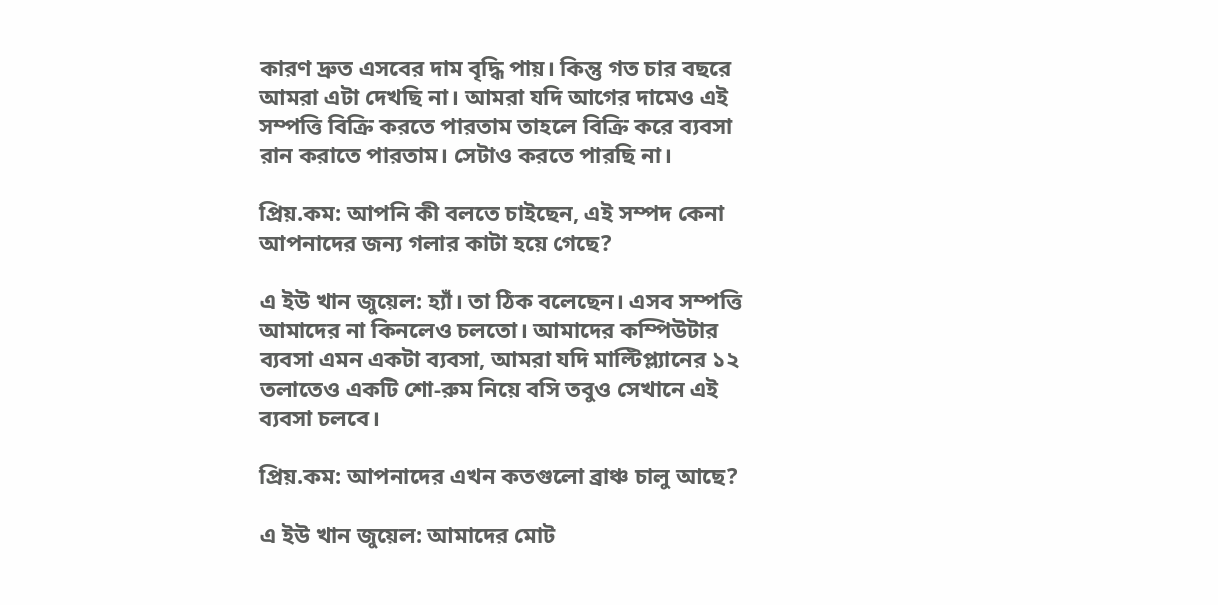কারণ দ্রুত এসবের দাম বৃদ্ধি পায়। কিন্তু গত চার বছরে আমরা এটা দেখছি না। আমরা যদি আগের দামেও এই সম্পত্তি বিক্রি করতে পারতাম তাহলে বিক্রি করে ব্যবসা রান করাতে পারতাম। সেটাও করতে পারছি না।

প্রিয়.কম: আপনি কী বলতে চাইছেন, এই সম্পদ কেনা আপনাদের জন্য গলার কাটা হয়ে গেছে?

এ ইউ খান জুয়েল: হ্যাঁ। তা ঠিক বলেছেন। এসব সম্পত্তি আমাদের না কিনলেও চলতো। আমাদের কম্পিউটার ব্যবসা এমন একটা ব্যবসা, আমরা যদি মাল্টিপ্ল্যানের ১২ তলাতেও একটি শো-রুম নিয়ে বসি তবুও সেখানে এই ব্যবসা চলবে।

প্রিয়.কম: আপনাদের এখন কতগুলো ব্রাঞ্চ চালু আছে?

এ ইউ খান জুয়েল: আমাদের মোট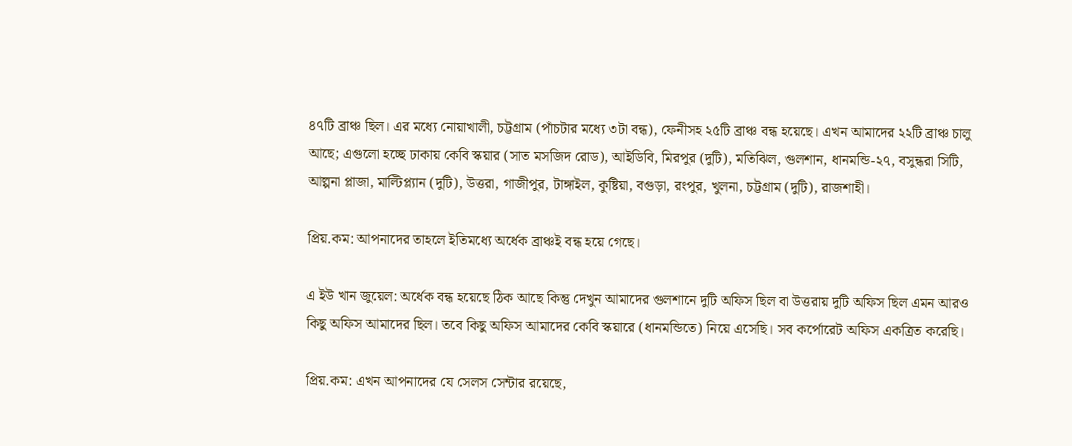৪৭টি ব্রাঞ্চ ছিল। এর মধ্যে নোয়াখালী, চট্টগ্রাম (পাঁচটার মধ্যে ৩টা বন্ধ), ফেনীসহ ২৫টি ব্রাঞ্চ বন্ধ হয়েছে। এখন আমাদের ২২টি ব্রাঞ্চ চালু আছে; এগুলো হচ্ছে ঢাকায় কেবি স্কয়ার (সাত মসজিদ রোড), আইডিবি, মিরপুর (দুটি), মতিঝিল, গুলশান, ধানমন্ডি-২৭, বসুন্ধরা সিটি, আল্পনা প্লাজা, মাল্টিপ্ল্যান (দুটি), উত্তরা, গাজীপুর, টাঙ্গাইল, কুষ্টিয়া, বগুড়া, রংপুর, খুলনা, চট্টগ্রাম (দুটি), রাজশাহী।

প্রিয়.কম: আপনাদের তাহলে ইতিমধ্যে অর্ধেক ব্রাঞ্চই বন্ধ হয়ে গেছে।

এ ইউ খান জুয়েল: অর্ধেক বন্ধ হয়েছে ঠিক আছে কিন্তু দেখুন আমাদের গুলশানে দুটি অফিস ছিল বা উত্তরায় দুটি অফিস ছিল এমন আরও কিছু অফিস আমাদের ছিল। তবে কিছু অফিস আমাদের কেবি স্কয়ারে (ধানমন্ডিতে) নিয়ে এসেছি। সব কর্পোরেট অফিস একত্রিত করেছি।

প্রিয়.কম: এখন আপনাদের যে সেলস সেন্টার রয়েছে,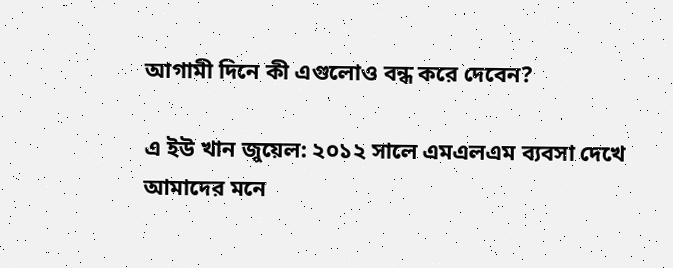আগামী দিনে কী এগুলোও বন্ধ করে দেবেন?

এ ইউ খান জুয়েল: ২০১২ সালে এমএলএম ব্যবসা দেখে আমাদের মনে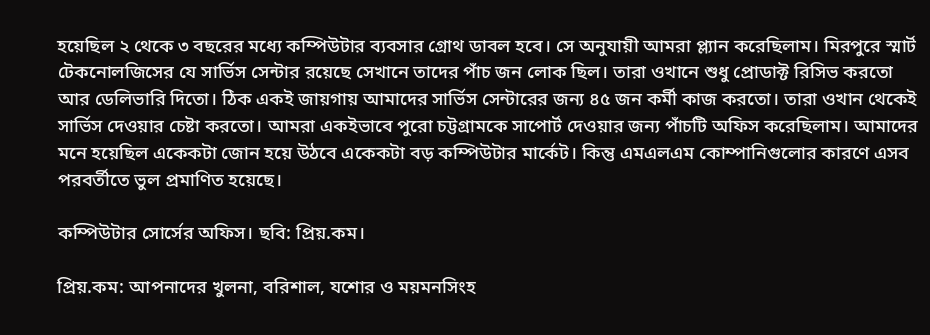হয়েছিল ২ থেকে ৩ বছরের মধ্যে কম্পিউটার ব্যবসার গ্রোথ ডাবল হবে। সে অনুযায়ী আমরা প্ল্যান করেছিলাম। মিরপুরে স্মার্ট টেকনোলজিসের যে সার্ভিস সেন্টার রয়েছে সেখানে তাদের পাঁচ জন লোক ছিল। তারা ওখানে শুধু প্রোডাক্ট রিসিভ করতো আর ডেলিভারি দিতো। ঠিক একই জায়গায় আমাদের সার্ভিস সেন্টারের জন্য ৪৫ জন কর্মী কাজ করতো। তারা ওখান থেকেই সার্ভিস দেওয়ার চেষ্টা করতো। আমরা একইভাবে পুরো চট্টগ্রামকে সাপোর্ট দেওয়ার জন্য পাঁচটি অফিস করেছিলাম। আমাদের মনে হয়েছিল একেকটা জোন হয়ে উঠবে একেকটা বড় কম্পিউটার মার্কেট। কিন্তু এমএলএম কোম্পানিগুলোর কারণে এসব পরবর্তীতে ভুল প্রমাণিত হয়েছে।

কম্পিউটার সোর্সের অফিস। ছবি: প্রিয়.কম।

প্রিয়.কম: আপনাদের খুলনা, বরিশাল, যশোর ও ময়মনসিংহ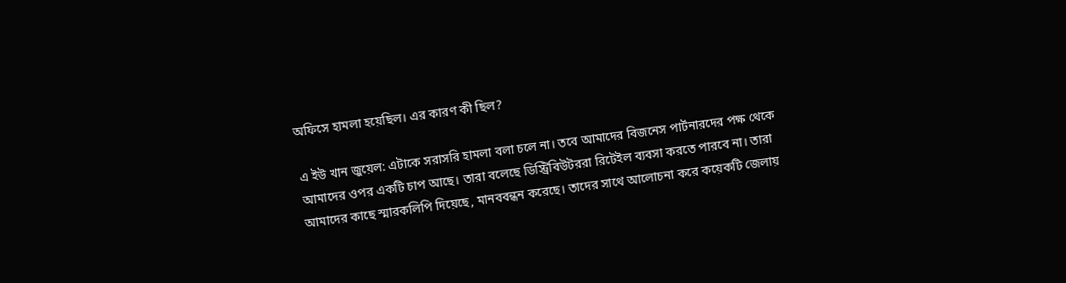অফিসে হামলা হয়েছিল। এর কারণ কী ছিল?

এ ইউ খান জুয়েল: এটাকে সরাসরি হামলা বলা চলে না। তবে আমাদের বিজনেস পার্টনারদের পক্ষ থেকে আমাদের ওপর একটি চাপ আছে। তারা বলেছে ডিস্ট্রিবিউটররা রিটেইল ব্যবসা করতে পারবে না। তারা আমাদের কাছে স্মারকলিপি দিয়েছে, মানববন্ধন করেছে। তাদের সাথে আলোচনা করে কয়েকটি জেলায়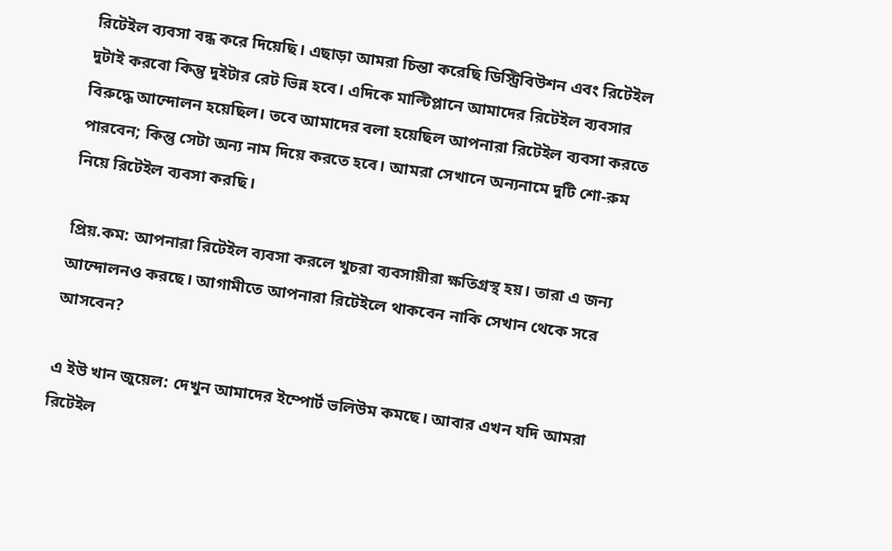রিটেইল ব্যবসা বন্ধ করে দিয়েছি। এছাড়া আমরা চিন্তা করেছি ডিস্ট্রিবিউশন এবং রিটেইল দুটাই করবো কিন্তু দুইটার রেট ভিন্ন হবে। এদিকে মাল্টিপ্লানে আমাদের রিটেইল ব্যবসার বিরুদ্ধে আন্দোলন হয়েছিল। তবে আমাদের বলা হয়েছিল আপনারা রিটেইল ব্যবসা করতে পারবেন; কিন্তু সেটা অন্য নাম দিয়ে করতে হবে। আমরা সেখানে অন্যনামে দুটি শো-রুম নিয়ে রিটেইল ব্যবসা করছি।

প্রিয়.কম: আপনারা রিটেইল ব্যবসা করলে খুচরা ব্যবসায়ীরা ক্ষতিগ্রস্থ হয়। তারা এ জন্য আন্দোলনও করছে। আগামীতে আপনারা রিটেইলে থাকবেন নাকি সেখান থেকে সরে আসবেন?

এ ইউ খান জুয়েল: দেখুন আমাদের ইম্পোর্ট ভলিউম কমছে। আবার এখন যদি আমরা রিটেইল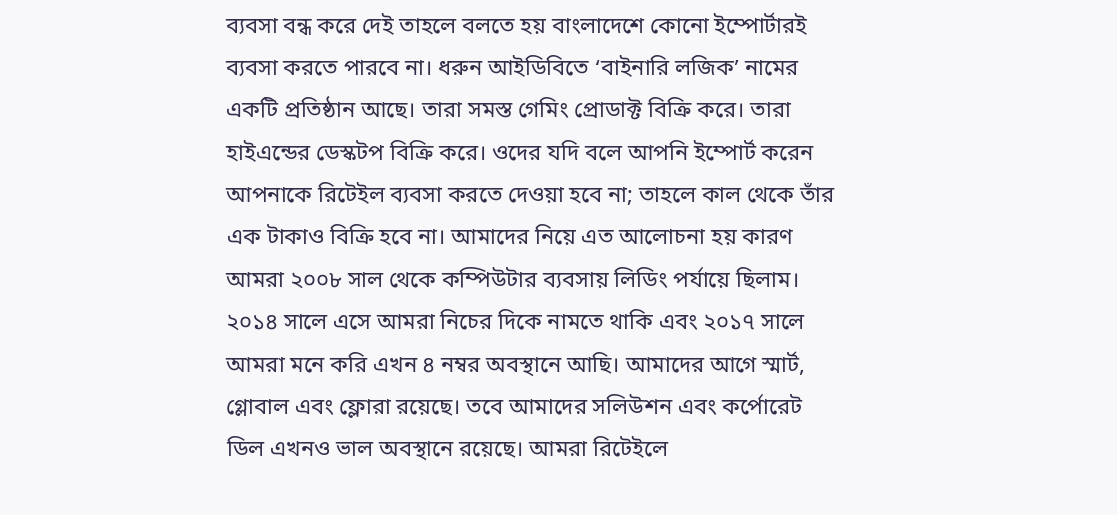ব্যবসা বন্ধ করে দেই তাহলে বলতে হয় বাংলাদেশে কোনো ইম্পোর্টারই ব্যবসা করতে পারবে না। ধরুন আইডিবিতে ‘বাইনারি লজিক’ নামের একটি প্রতিষ্ঠান আছে। তারা সমস্ত গেমিং প্রোডাক্ট বিক্রি করে। তারা হাইএন্ডের ডেস্কটপ বিক্রি করে। ওদের যদি বলে আপনি ইম্পোর্ট করেন আপনাকে রিটেইল ব্যবসা করতে দেওয়া হবে না; তাহলে কাল থেকে তাঁর এক টাকাও বিক্রি হবে না। আমাদের নিয়ে এত আলোচনা হয় কারণ আমরা ২০০৮ সাল থেকে কম্পিউটার ব্যবসায় লিডিং পর্যায়ে ছিলাম। ২০১৪ সালে এসে আমরা নিচের দিকে নামতে থাকি এবং ২০১৭ সালে আমরা মনে করি এখন ৪ নম্বর অবস্থানে আছি। আমাদের আগে স্মার্ট, গ্লোবাল এবং ফ্লোরা রয়েছে। তবে আমাদের সলিউশন এবং কর্পোরেট ডিল এখনও ভাল অবস্থানে রয়েছে। আমরা রিটেইলে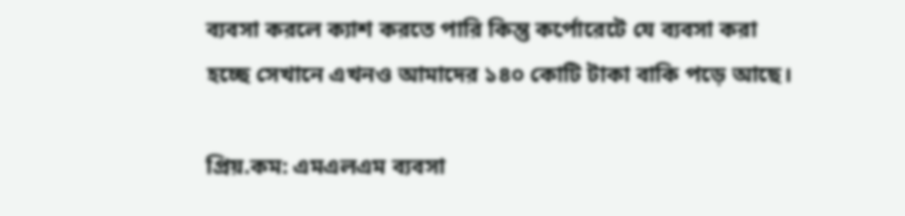ব্যবসা করলে ক্যাশ করতে পারি কিন্তু কর্পোরেটে যে ব্যবসা করা হচ্ছে সেখানে এখনও আমাদের ১৪০ কোটি টাকা বাকি পড়ে আছে।

প্রিয়.কম: এমএলএম ব্যবসা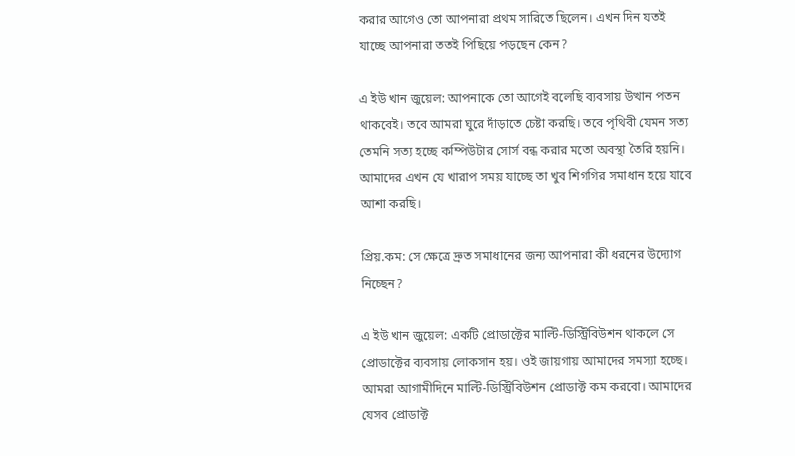করার আগেও তো আপনারা প্রথম সারিতে ছিলেন। এখন দিন যতই যাচ্ছে আপনারা ততই পিছিয়ে পড়ছেন কেন?

এ ইউ খান জুয়েল: আপনাকে তো আগেই বলেছি ব্যবসায় উত্থান পতন থাকবেই। তবে আমরা ঘুরে দাঁড়াতে চেষ্টা করছি। তবে পৃথিবী যেমন সত্য তেমনি সত্য হচ্ছে কম্পিউটার সোর্স বন্ধ করার মতো অবস্থা তৈরি হয়নি। আমাদের এখন যে খারাপ সময় যাচ্ছে তা খুব শিগগির সমাধান হয়ে যাবে আশা করছি।

প্রিয়.কম: সে ক্ষেত্রে দ্রুত সমাধানের জন্য আপনারা কী ধরনের উদ্যোগ নিচ্ছেন?

এ ইউ খান জুয়েল: একটি প্রোডাক্টের মাল্টি-ডিস্ট্রিবিউশন থাকলে সে প্রোডাক্টের ব্যবসায় লোকসান হয়। ওই জায়গায় আমাদের সমস্যা হচ্ছে। আমরা আগামীদিনে মাল্টি-ডিস্ট্রিবিউশন প্রোডাক্ট কম করবো। আমাদের যেসব প্রোডাক্ট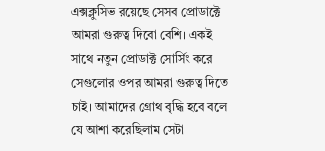এক্সক্লুসিভ রয়েছে সেসব প্রোডাক্টে আমরা গুরুত্ব দিবো বেশি। একই সাথে নতুন প্রোডাক্ট সোর্সিং করে সেগুলোর ওপর আমরা গুরুত্ব দিতে চাই। আমাদের গ্রোথ বৃদ্ধি হবে বলে যে আশা করেছিলাম সেটা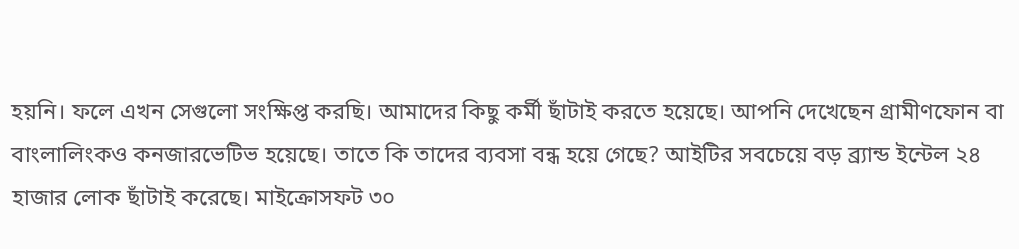হয়নি। ফলে এখন সেগুলো সংক্ষিপ্ত করছি। আমাদের কিছু কর্মী ছাঁটাই করতে হয়েছে। আপনি দেখেছেন গ্রামীণফোন বা বাংলালিংকও কনজারভেটিভ হয়েছে। তাতে কি তাদের ব্যবসা বন্ধ হয়ে গেছে? আইটির সবচেয়ে বড় ব্র্যান্ড ইন্টেল ২৪ হাজার লোক ছাঁটাই করেছে। মাইক্রোসফট ৩০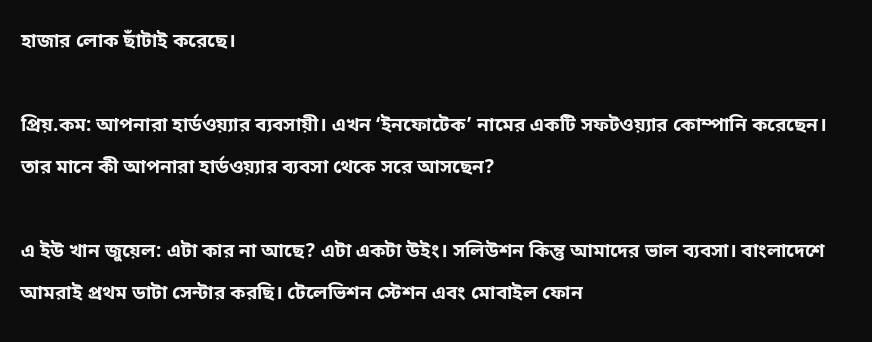হাজার লোক ছাঁটাই করেছে।

প্রিয়.কম: আপনারা হার্ডওয়্যার ব্যবসায়ী। এখন ‘ইনফোটেক’ নামের একটি সফটওয়্যার কোম্পানি করেছেন। তার মানে কী আপনারা হার্ডওয়্যার ব্যবসা থেকে সরে আসছেন?

এ ইউ খান জুয়েল: এটা কার না আছে? এটা একটা উইং। সলিউশন কিন্তু আমাদের ভাল ব্যবসা। বাংলাদেশে আমরাই প্রথম ডাটা সেন্টার করছি। টেলেভিশন স্টেশন এবং মোবাইল ফোন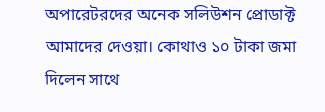অপারেটরদের অনেক সলিউশন প্রোডাক্ট আমাদের দেওয়া। কোথাও ১০ টাকা জমা দিলেন সাথে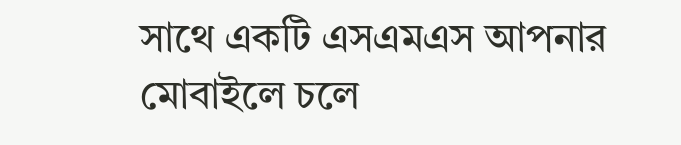সাথে একটি এসএমএস আপনার মোবাইলে চলে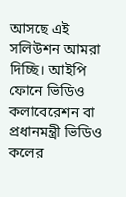আসছে এই সলিউশন আমরা দিচ্ছি। আইপি ফোনে ভিডিও কলাবেরেশন বা প্রধানমন্ত্রী ভিডিও কলের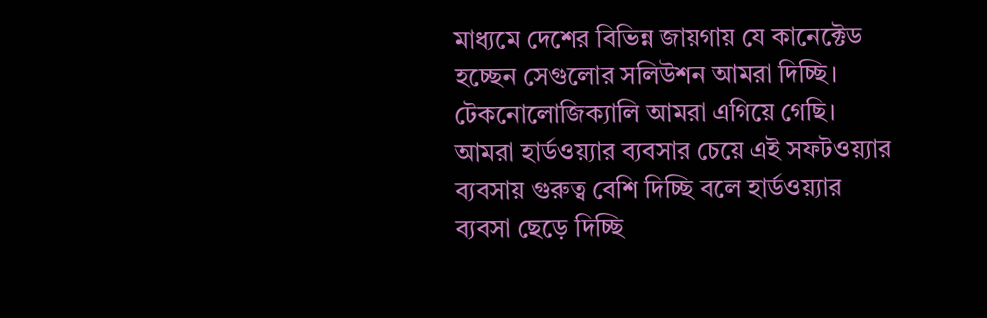মাধ্যমে দেশের বিভিন্ন জায়গায় যে কানেক্টেড হচ্ছেন সেগুলোর সলিউশন আমরা দিচ্ছি। টেকনোলোজিক্যালি আমরা এগিয়ে গেছি। আমরা হার্ডওয়্যার ব্যবসার চেয়ে এই সফটওয়্যার ব্যবসায় গুরুত্ব বেশি দিচ্ছি বলে হার্ডওয়্যার ব্যবসা ছেড়ে দিচ্ছি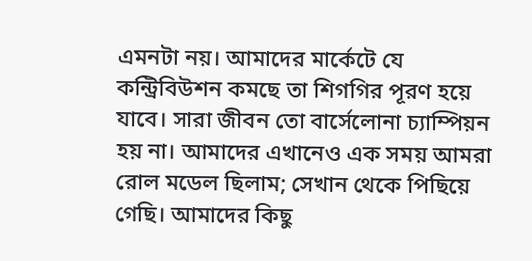এমনটা নয়। আমাদের মার্কেটে যে কন্ট্রিবিউশন কমছে তা শিগগির পূরণ হয়ে যাবে। সারা জীবন তো বার্সেলোনা চ্যাম্পিয়ন হয় না। আমাদের এখানেও এক সময় আমরা রোল মডেল ছিলাম; সেখান থেকে পিছিয়ে গেছি। আমাদের কিছু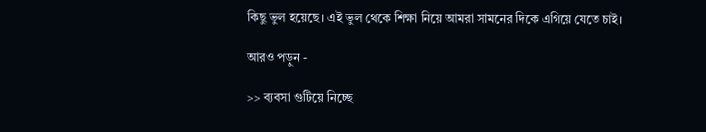কিছু ভুল হয়েছে। এই ভুল থেকে শিক্ষা নিয়ে আমরা সামনের দিকে এগিয়ে যেতে চাই।

আরও পড়ুন -

>> ব্যবসা গুটিয়ে নিচ্ছে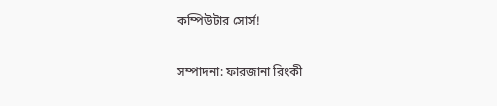কম্পিউটার সোর্স!

সম্পাদনা: ফারজানা রিংকী